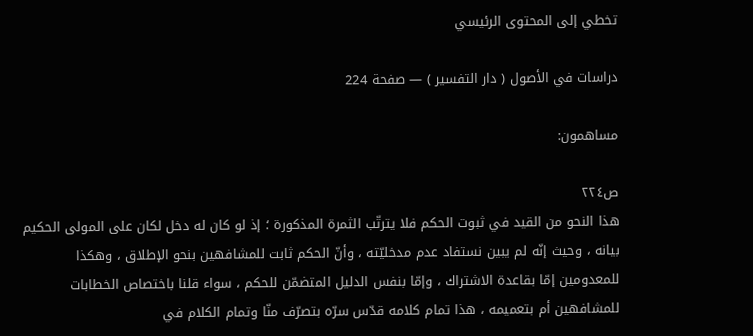تخطي إلى المحتوى الرئيسي

دراسات في الأصول ( دار التفسير ) — صفحة 224

مساهمون:

ص٢٢٤
هذا النحو من القيد في ثبوت الحكم فلا يترتّب الثمرة المذكورة ؛ إذ لو كان له دخل لكان على المولى الحكيم بيانه ، وحيث إنّه لم يبين نستفاد عدم مدخليّته ، وأنّ الحكم ثابت للمشافهين بنحو الإطلاق ، وهكذا للمعدومين إمّا بقاعدة الاشتراك ، وإمّا بنفس الدليل المتضمّن للحكم ، سواء قلنا باختصاص الخطابات للمشافهين أم بتعميمه ، هذا تمام كلامه قدّس سرّه بتصرّف منّا وتمام الكلام في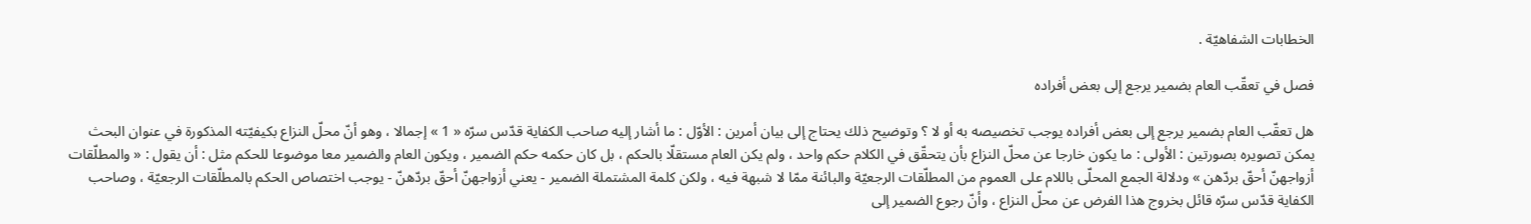الخطابات الشفاهيّة .

فصل في تعقّب العام بضمير يرجع إلى بعض أفراده

هل تعقّب العام بضمير يرجع إلى بعض أفراده يوجب تخصيصه به أو لا ؟ وتوضيح ذلك يحتاج إلى بيان أمرين : الأوّل : ما أشار إليه صاحب الكفاية قدّس سرّه « 1 » إجمالا ، وهو أنّ محلّ النزاع بكيفيّته المذكورة في عنوان البحث يمكن تصويره بصورتين : الأولى : ما يكون خارجا عن محلّ النزاع بأن يتحقّق في الكلام حكم واحد ، ولم يكن العام مستقلّا بالحكم ، بل كان حكمه حكم الضمير ، ويكون العام والضمير معا موضوعا للحكم مثل : أن يقول : « والمطلّقات أزواجهنّ أحقّ بردّهن » ودلالة الجمع المحلّى باللام على العموم من المطلّقات الرجعيّة والبائنة ممّا لا شبهة فيه ، ولكن كلمة المشتملة الضمير - يعني أزواجهنّ أحقّ بردّهنّ - يوجب اختصاص الحكم بالمطلّقات الرجعيّة ، وصاحب الكفاية قدّس سرّه قائل بخروج هذا الفرض عن محلّ النزاع ، وأنّ رجوع الضمير إلى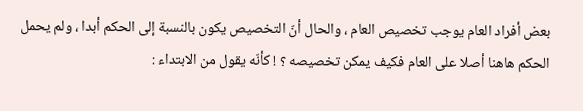بعض أفراد العام يوجب تخصيص العام ، والحال أنّ التخصيص يكون بالنسبة إلى الحكم أبدا ، ولم يحمل الحكم هاهنا أصلا على العام فكيف يمكن تخصيصه ؟ ! كأنّه يقول من الابتداء :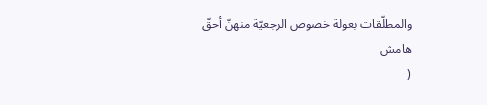والمطلّقات بعولة خصوص الرجعيّة منهنّ أحقّ
هامش
(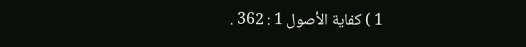1 ) كفاية الأصول 1 : 362 .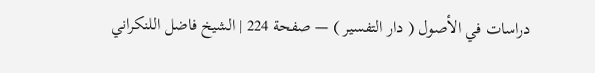دراسات في الأصول ( دار التفسير ) — صفحة 224 | الشيخ فاضل اللنكراني